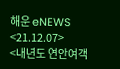해운 eNEWS <21.12.07>
<내년도 연안여객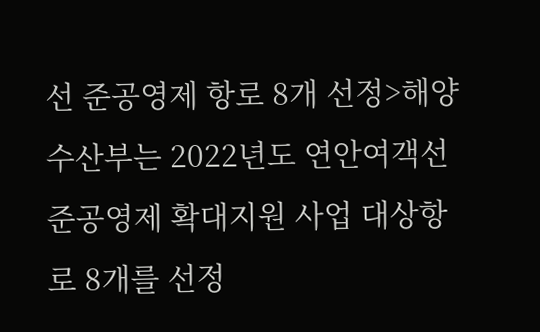선 준공영제 항로 8개 선정>해양수산부는 2022년도 연안여객선 준공영제 확대지원 사업 대상항로 8개를 선정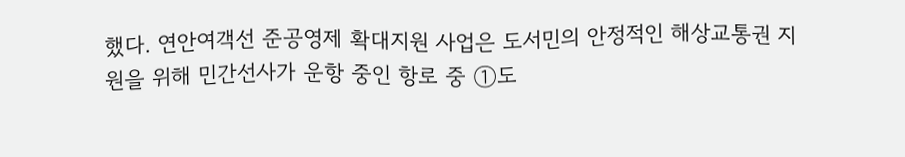했다. 연안여객선 준공영제 확대지원 사업은 도서민의 안정적인 해상교통권 지원을 위해 민간선사가 운항 중인 항로 중 ①도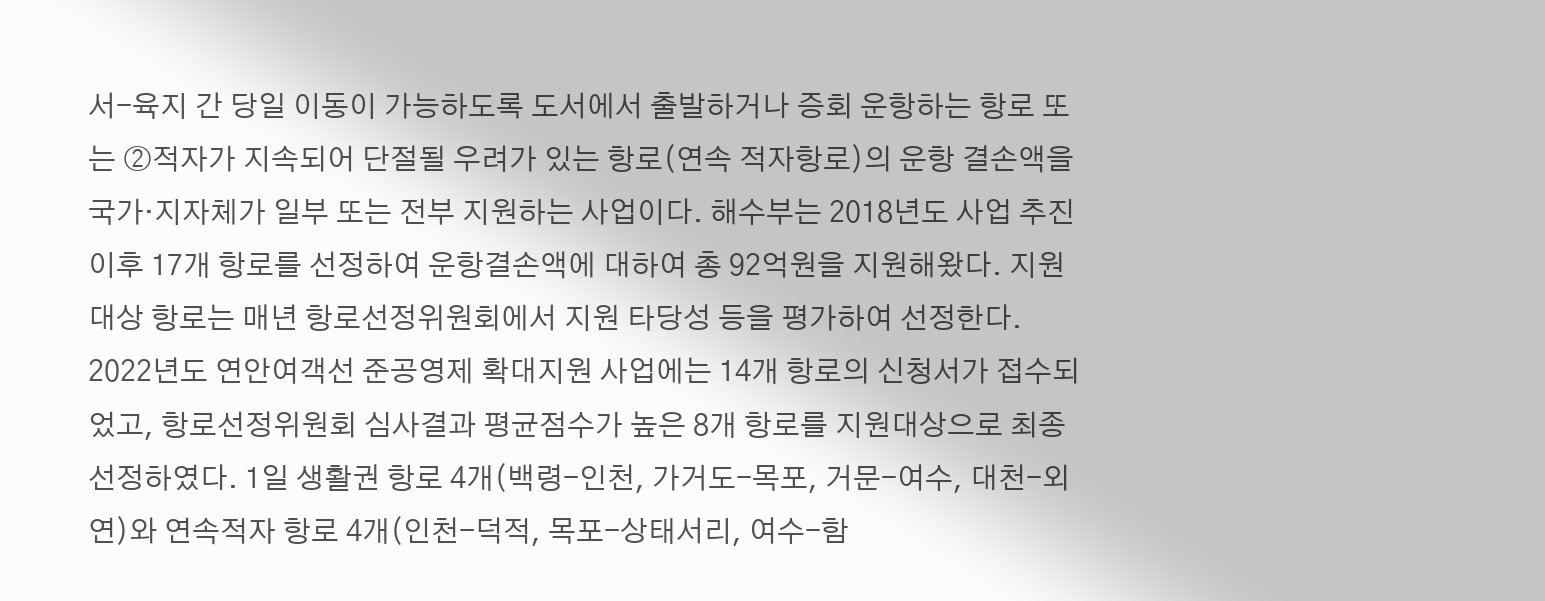서-육지 간 당일 이동이 가능하도록 도서에서 출발하거나 증회 운항하는 항로 또는 ②적자가 지속되어 단절될 우려가 있는 항로(연속 적자항로)의 운항 결손액을 국가·지자체가 일부 또는 전부 지원하는 사업이다. 해수부는 2018년도 사업 추진 이후 17개 항로를 선정하여 운항결손액에 대하여 총 92억원을 지원해왔다. 지원대상 항로는 매년 항로선정위원회에서 지원 타당성 등을 평가하여 선정한다. 2022년도 연안여객선 준공영제 확대지원 사업에는 14개 항로의 신청서가 접수되었고, 항로선정위원회 심사결과 평균점수가 높은 8개 항로를 지원대상으로 최종 선정하였다. 1일 생활권 항로 4개(백령-인천, 가거도-목포, 거문-여수, 대천-외연)와 연속적자 항로 4개(인천-덕적, 목포-상태서리, 여수-함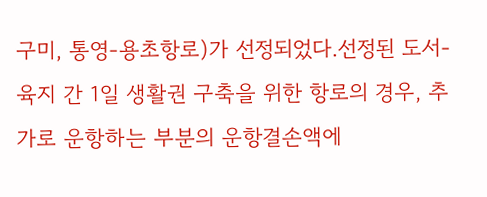구미, 통영-용초항로)가 선정되었다.선정된 도서-육지 간 1일 생활권 구축을 위한 항로의 경우, 추가로 운항하는 부분의 운항결손액에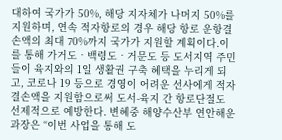대하여 국가가 50%, 해당 지자체가 나머지 50%를 지원하며, 연속 적자항로의 경우 해당 항로 운항결손액의 최대 70%까지 국가가 지원할 계획이다.이를 통해 가거도‧백령도‧거문도 등 도서지역 주민들이 육지와의 1일 생활권 구축 혜택을 누리게 되고, 코로나 19 등으로 경영이 어려운 선사에게 적자결손액을 지원함으로써 도서-육지 간 항로단절도 선제적으로 예방한다. 변혜중 해양수산부 연안해운과장은 “이번 사업을 통해 도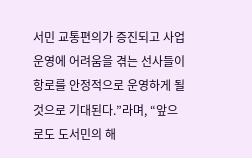서민 교통편의가 증진되고 사업 운영에 어려움을 겪는 선사들이 항로를 안정적으로 운영하게 될 것으로 기대된다.”라며, “앞으로도 도서민의 해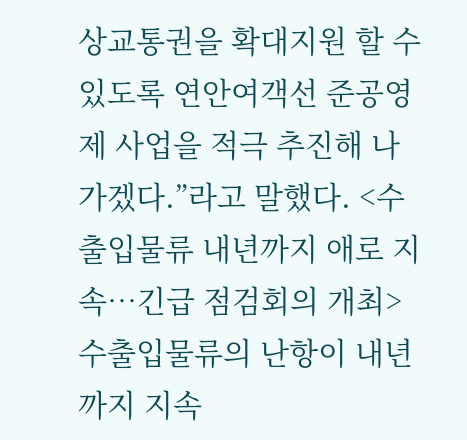상교통권을 확대지원 할 수 있도록 연안여객선 준공영제 사업을 적극 추진해 나가겠다.”라고 말했다. <수출입물류 내년까지 애로 지속…긴급 점검회의 개최>수출입물류의 난항이 내년까지 지속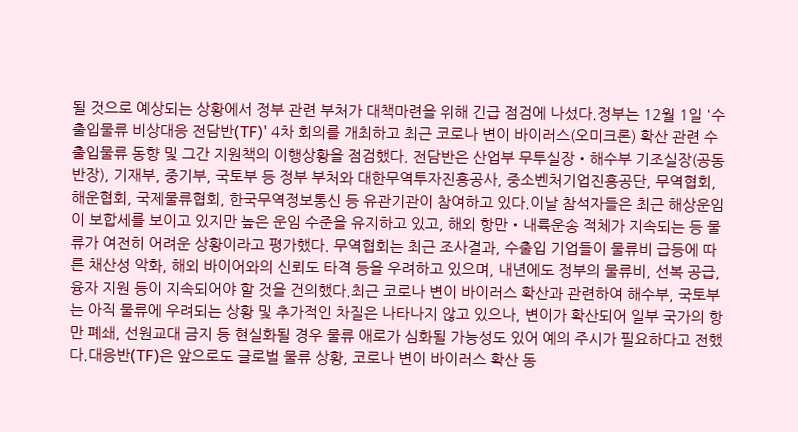될 것으로 예상되는 상황에서 정부 관련 부처가 대책마련을 위해 긴급 점검에 나섰다.정부는 12월 1일 '수출입물류 비상대응 전담반(TF)' 4차 회의를 개최하고 최근 코로나 변이 바이러스(오미크론) 확산 관련 수출입물류 동향 및 그간 지원책의 이행상황을 점검했다. 전담반은 산업부 무투실장‧해수부 기조실장(공동반장), 기재부, 중기부, 국토부 등 정부 부처와 대한무역투자진흥공사, 중소벤처기업진흥공단, 무역협회, 해운협회, 국제물류협회, 한국무역정보통신 등 유관기관이 참여하고 있다.이날 참석자들은 최근 해상운임이 보합세를 보이고 있지만 높은 운임 수준을 유지하고 있고, 해외 항만‧내륙운송 적체가 지속되는 등 물류가 여전히 어려운 상황이라고 평가했다. 무역협회는 최근 조사결과, 수출입 기업들이 물류비 급등에 따른 채산성 악화, 해외 바이어와의 신뢰도 타격 등을 우려하고 있으며, 내년에도 정부의 물류비, 선복 공급, 융자 지원 등이 지속되어야 할 것을 건의했다.최근 코로나 변이 바이러스 확산과 관련하여 해수부, 국토부는 아직 물류에 우려되는 상황 및 추가적인 차질은 나타나지 않고 있으나, 변이가 확산되어 일부 국가의 항만 폐쇄, 선원교대 금지 등 현실화될 경우 물류 애로가 심화될 가능성도 있어 예의 주시가 필요하다고 전했다.대응반(TF)은 앞으로도 글로벌 물류 상황, 코로나 변이 바이러스 확산 동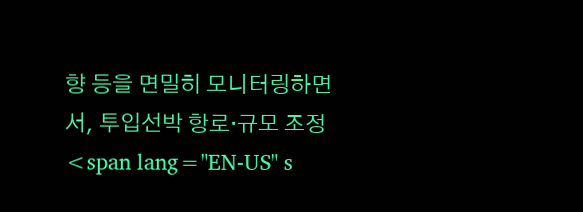향 등을 면밀히 모니터링하면서, 투입선박 항로‧규모 조정<span lang="EN-US" s